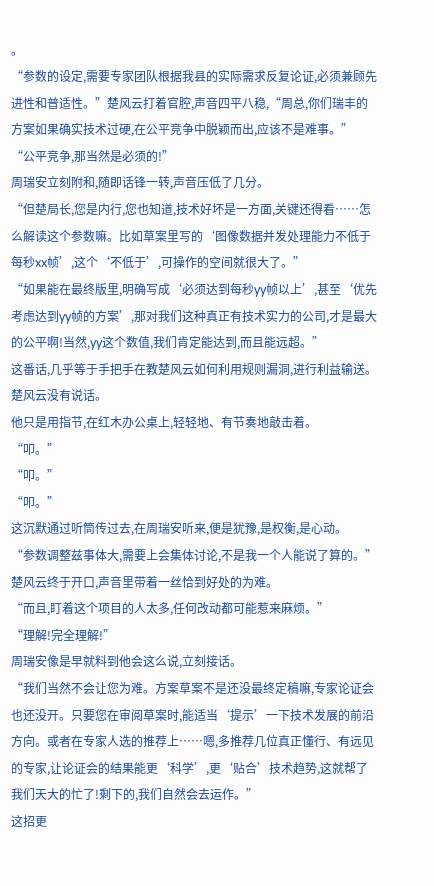。
“参数的设定,需要专家团队根据我县的实际需求反复论证,必须兼顾先进性和普适性。”楚风云打着官腔,声音四平八稳,“周总,你们瑞丰的方案如果确实技术过硬,在公平竞争中脱颖而出,应该不是难事。”
“公平竞争,那当然是必须的!”
周瑞安立刻附和,随即话锋一转,声音压低了几分。
“但楚局长,您是内行,您也知道,技术好坏是一方面,关键还得看……怎么解读这个参数嘛。比如草案里写的‘图像数据并发处理能力不低于每秒xx帧’,这个‘不低于’,可操作的空间就很大了。”
“如果能在最终版里,明确写成‘必须达到每秒yy帧以上’,甚至‘优先考虑达到yy帧的方案’,那对我们这种真正有技术实力的公司,才是最大的公平啊!当然,yy这个数值,我们肯定能达到,而且能远超。”
这番话,几乎等于手把手在教楚风云如何利用规则漏洞,进行利益输送。
楚风云没有说话。
他只是用指节,在红木办公桌上,轻轻地、有节奏地敲击着。
“叩。”
“叩。”
“叩。”
这沉默通过听筒传过去,在周瑞安听来,便是犹豫,是权衡,是心动。
“参数调整兹事体大,需要上会集体讨论,不是我一个人能说了算的。”
楚风云终于开口,声音里带着一丝恰到好处的为难。
“而且,盯着这个项目的人太多,任何改动都可能惹来麻烦。”
“理解!完全理解!”
周瑞安像是早就料到他会这么说,立刻接话。
“我们当然不会让您为难。方案草案不是还没最终定稿嘛,专家论证会也还没开。只要您在审阅草案时,能适当‘提示’一下技术发展的前沿方向。或者在专家人选的推荐上……嗯,多推荐几位真正懂行、有远见的专家,让论证会的结果能更‘科学’,更‘贴合’技术趋势,这就帮了我们天大的忙了!剩下的,我们自然会去运作。”
这招更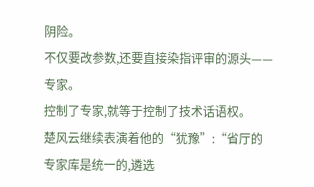阴险。
不仅要改参数,还要直接染指评审的源头——专家。
控制了专家,就等于控制了技术话语权。
楚风云继续表演着他的“犹豫”:“省厅的专家库是统一的,遴选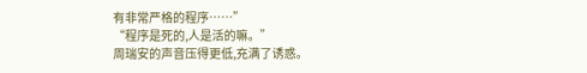有非常严格的程序……”
“程序是死的,人是活的嘛。”
周瑞安的声音压得更低,充满了诱惑。